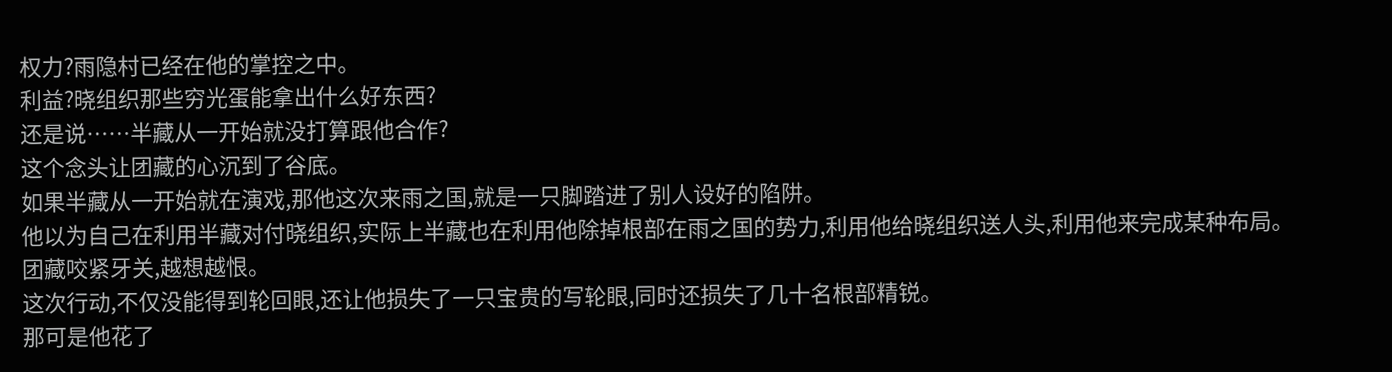权力?雨隐村已经在他的掌控之中。
利益?晓组织那些穷光蛋能拿出什么好东西?
还是说……半藏从一开始就没打算跟他合作?
这个念头让团藏的心沉到了谷底。
如果半藏从一开始就在演戏,那他这次来雨之国,就是一只脚踏进了别人设好的陷阱。
他以为自己在利用半藏对付晓组织,实际上半藏也在利用他除掉根部在雨之国的势力,利用他给晓组织送人头,利用他来完成某种布局。
团藏咬紧牙关,越想越恨。
这次行动,不仅没能得到轮回眼,还让他损失了一只宝贵的写轮眼,同时还损失了几十名根部精锐。
那可是他花了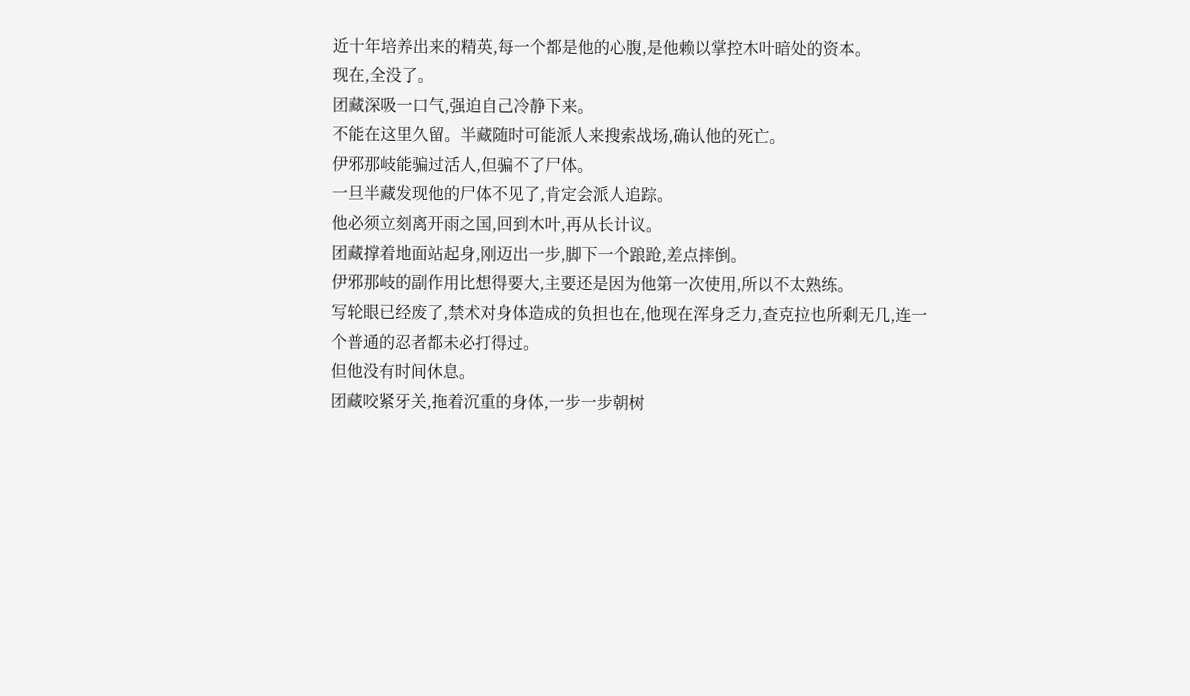近十年培养出来的精英,每一个都是他的心腹,是他赖以掌控木叶暗处的资本。
现在,全没了。
团藏深吸一口气,强迫自己冷静下来。
不能在这里久留。半藏随时可能派人来搜索战场,确认他的死亡。
伊邪那岐能骗过活人,但骗不了尸体。
一旦半藏发现他的尸体不见了,肯定会派人追踪。
他必须立刻离开雨之国,回到木叶,再从长计议。
团藏撑着地面站起身,刚迈出一步,脚下一个踉跄,差点摔倒。
伊邪那岐的副作用比想得要大,主要还是因为他第一次使用,所以不太熟练。
写轮眼已经废了,禁术对身体造成的负担也在,他现在浑身乏力,查克拉也所剩无几,连一个普通的忍者都未必打得过。
但他没有时间休息。
团藏咬紧牙关,拖着沉重的身体,一步一步朝树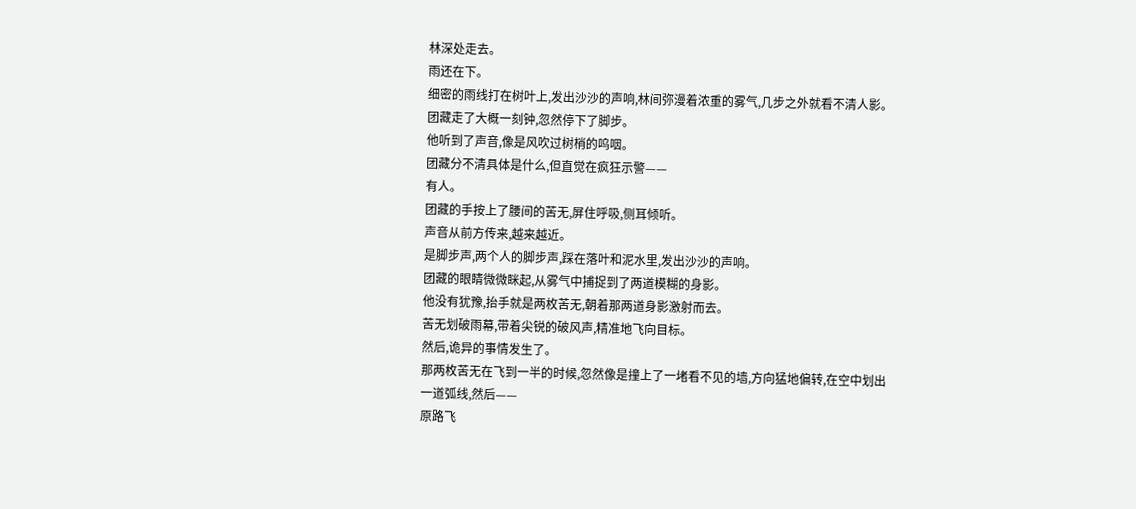林深处走去。
雨还在下。
细密的雨线打在树叶上,发出沙沙的声响,林间弥漫着浓重的雾气,几步之外就看不清人影。
团藏走了大概一刻钟,忽然停下了脚步。
他听到了声音,像是风吹过树梢的呜咽。
团藏分不清具体是什么,但直觉在疯狂示警——
有人。
团藏的手按上了腰间的苦无,屏住呼吸,侧耳倾听。
声音从前方传来,越来越近。
是脚步声,两个人的脚步声,踩在落叶和泥水里,发出沙沙的声响。
团藏的眼睛微微眯起,从雾气中捕捉到了两道模糊的身影。
他没有犹豫,抬手就是两枚苦无,朝着那两道身影激射而去。
苦无划破雨幕,带着尖锐的破风声,精准地飞向目标。
然后,诡异的事情发生了。
那两枚苦无在飞到一半的时候,忽然像是撞上了一堵看不见的墙,方向猛地偏转,在空中划出一道弧线,然后——
原路飞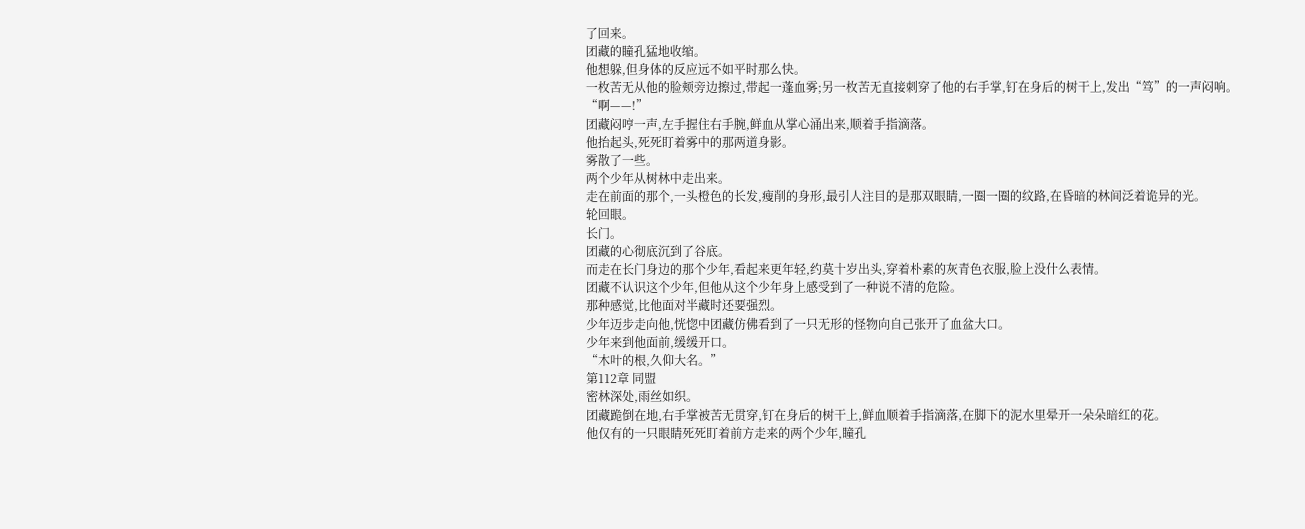了回来。
团藏的瞳孔猛地收缩。
他想躲,但身体的反应远不如平时那么快。
一枚苦无从他的脸颊旁边擦过,带起一蓬血雾;另一枚苦无直接刺穿了他的右手掌,钉在身后的树干上,发出“笃”的一声闷响。
“啊——!”
团藏闷哼一声,左手握住右手腕,鲜血从掌心涌出来,顺着手指滴落。
他抬起头,死死盯着雾中的那两道身影。
雾散了一些。
两个少年从树林中走出来。
走在前面的那个,一头橙色的长发,瘦削的身形,最引人注目的是那双眼睛,一圈一圈的纹路,在昏暗的林间泛着诡异的光。
轮回眼。
长门。
团藏的心彻底沉到了谷底。
而走在长门身边的那个少年,看起来更年轻,约莫十岁出头,穿着朴素的灰青色衣服,脸上没什么表情。
团藏不认识这个少年,但他从这个少年身上感受到了一种说不清的危险。
那种感觉,比他面对半藏时还要强烈。
少年迈步走向他,恍惚中团藏仿佛看到了一只无形的怪物向自己张开了血盆大口。
少年来到他面前,缓缓开口。
“木叶的根,久仰大名。”
第112章 同盟
密林深处,雨丝如织。
团藏跪倒在地,右手掌被苦无贯穿,钉在身后的树干上,鲜血顺着手指滴落,在脚下的泥水里晕开一朵朵暗红的花。
他仅有的一只眼睛死死盯着前方走来的两个少年,瞳孔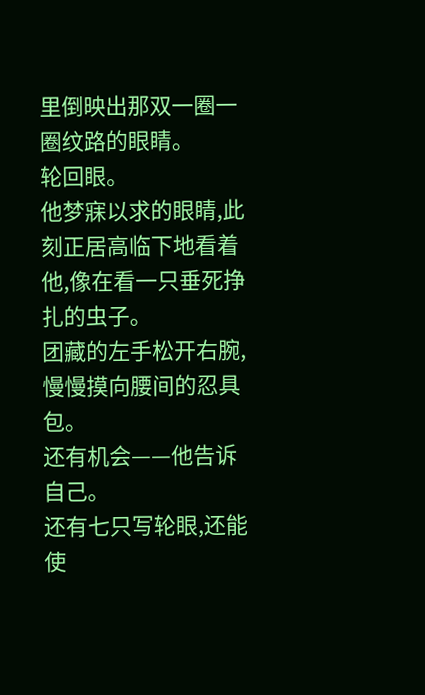里倒映出那双一圈一圈纹路的眼睛。
轮回眼。
他梦寐以求的眼睛,此刻正居高临下地看着他,像在看一只垂死挣扎的虫子。
团藏的左手松开右腕,慢慢摸向腰间的忍具包。
还有机会——他告诉自己。
还有七只写轮眼,还能使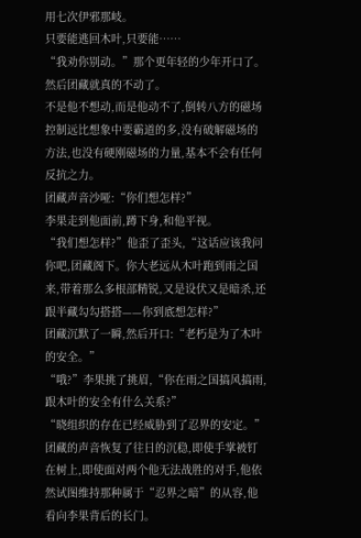用七次伊邪那岐。
只要能逃回木叶,只要能……
“我劝你别动。”那个更年轻的少年开口了。
然后团藏就真的不动了。
不是他不想动,而是他动不了,倒转八方的磁场控制远比想象中要霸道的多,没有破解磁场的方法,也没有硬刚磁场的力量,基本不会有任何反抗之力。
团藏声音沙哑:“你们想怎样?”
李果走到他面前,蹲下身,和他平视。
“我们想怎样?”他歪了歪头,“这话应该我问你吧,团藏阁下。你大老远从木叶跑到雨之国来,带着那么多根部精锐,又是设伏又是暗杀,还跟半藏勾勾搭搭——你到底想怎样?”
团藏沉默了一瞬,然后开口:“老朽是为了木叶的安全。”
“哦?”李果挑了挑眉,“你在雨之国搞风搞雨,跟木叶的安全有什么关系?”
“晓组织的存在已经威胁到了忍界的安定。”
团藏的声音恢复了往日的沉稳,即使手掌被钉在树上,即使面对两个他无法战胜的对手,他依然试图维持那种属于“忍界之暗”的从容,他看向李果背后的长门。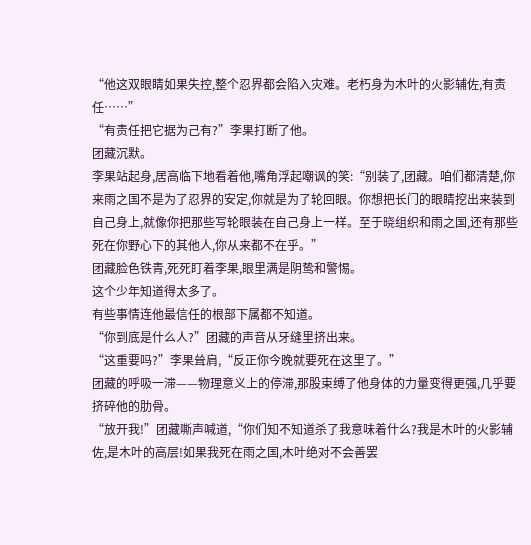“他这双眼睛如果失控,整个忍界都会陷入灾难。老朽身为木叶的火影辅佐,有责任……”
“有责任把它据为己有?”李果打断了他。
团藏沉默。
李果站起身,居高临下地看着他,嘴角浮起嘲讽的笑:“别装了,团藏。咱们都清楚,你来雨之国不是为了忍界的安定,你就是为了轮回眼。你想把长门的眼睛挖出来装到自己身上,就像你把那些写轮眼装在自己身上一样。至于晓组织和雨之国,还有那些死在你野心下的其他人,你从来都不在乎。”
团藏脸色铁青,死死盯着李果,眼里满是阴鸷和警惕。
这个少年知道得太多了。
有些事情连他最信任的根部下属都不知道。
“你到底是什么人?”团藏的声音从牙缝里挤出来。
“这重要吗?”李果耸肩,“反正你今晚就要死在这里了。”
团藏的呼吸一滞——物理意义上的停滞,那股束缚了他身体的力量变得更强,几乎要挤碎他的肋骨。
“放开我!”团藏嘶声喊道,“你们知不知道杀了我意味着什么?我是木叶的火影辅佐,是木叶的高层!如果我死在雨之国,木叶绝对不会善罢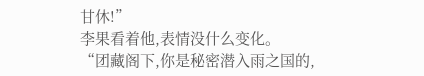甘休!”
李果看着他,表情没什么变化。
“团藏阁下,你是秘密潜入雨之国的,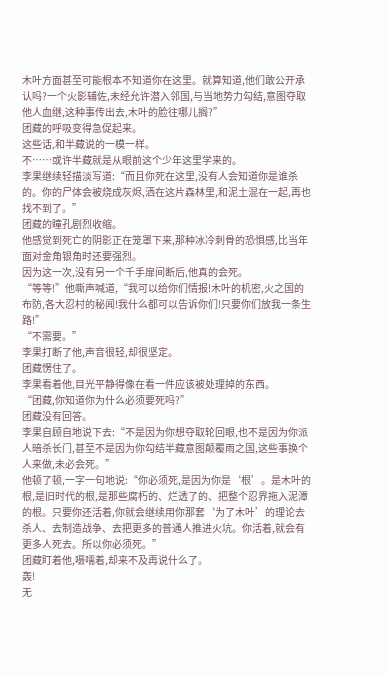木叶方面甚至可能根本不知道你在这里。就算知道,他们敢公开承认吗?一个火影辅佐,未经允许潜入邻国,与当地势力勾结,意图夺取他人血继,这种事传出去,木叶的脸往哪儿搁?”
团藏的呼吸变得急促起来。
这些话,和半藏说的一模一样。
不……或许半藏就是从眼前这个少年这里学来的。
李果继续轻描淡写道:“而且你死在这里,没有人会知道你是谁杀的。你的尸体会被烧成灰烬,洒在这片森林里,和泥土混在一起,再也找不到了。”
团藏的瞳孔剧烈收缩。
他感觉到死亡的阴影正在笼罩下来,那种冰冷刺骨的恐惧感,比当年面对金角银角时还要强烈。
因为这一次,没有另一个千手扉间断后,他真的会死。
“等等!”他嘶声喊道,“我可以给你们情报!木叶的机密,火之国的布防,各大忍村的秘闻!我什么都可以告诉你们!只要你们放我一条生路!”
“不需要。”
李果打断了他,声音很轻,却很坚定。
团藏愣住了。
李果看着他,目光平静得像在看一件应该被处理掉的东西。
“团藏,你知道你为什么必须要死吗?”
团藏没有回答。
李果自顾自地说下去:“不是因为你想夺取轮回眼,也不是因为你派人暗杀长门,甚至不是因为你勾结半藏意图颠覆雨之国,这些事换个人来做,未必会死。”
他顿了顿,一字一句地说:“你必须死,是因为你是‘根’。是木叶的根,是旧时代的根,是那些腐朽的、烂透了的、把整个忍界拖入泥潭的根。只要你还活着,你就会继续用你那套‘为了木叶’的理论去杀人、去制造战争、去把更多的普通人推进火坑。你活着,就会有更多人死去。所以你必须死。”
团藏盯着他,嗫嚅着,却来不及再说什么了。
轰!
无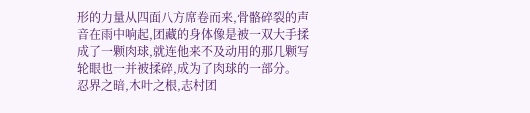形的力量从四面八方席卷而来,骨骼碎裂的声音在雨中响起,团藏的身体像是被一双大手揉成了一颗肉球,就连他来不及动用的那几颗写轮眼也一并被揉碎,成为了肉球的一部分。
忍界之暗,木叶之根,志村团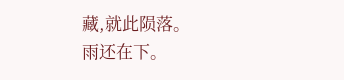藏,就此陨落。
雨还在下。